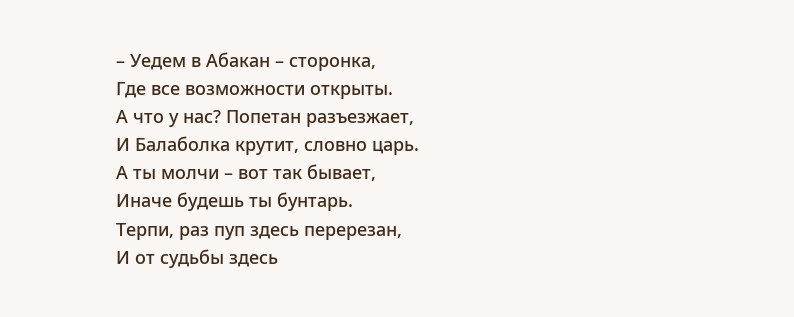– Уедем в Абакан – сторонка,
Где все возможности открыты.
А что у нас? Попетан разъезжает,
И Балаболка крутит, словно царь.
А ты молчи – вот так бывает,
Иначе будешь ты бунтарь.
Терпи, раз пуп здесь перерезан,
И от судьбы здесь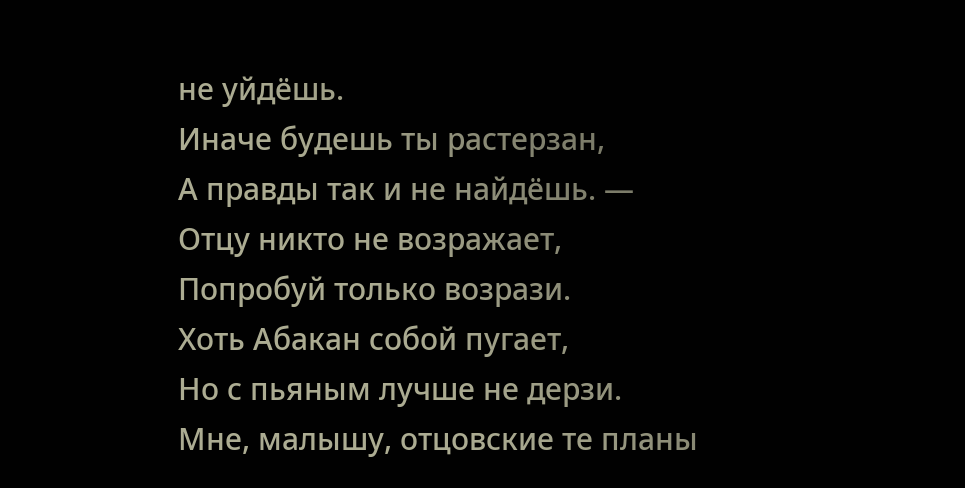не уйдёшь.
Иначе будешь ты растерзан,
А правды так и не найдёшь. —
Отцу никто не возражает,
Попробуй только возрази.
Хоть Абакан собой пугает,
Но с пьяным лучше не дерзи.
Мне, малышу, отцовские те планы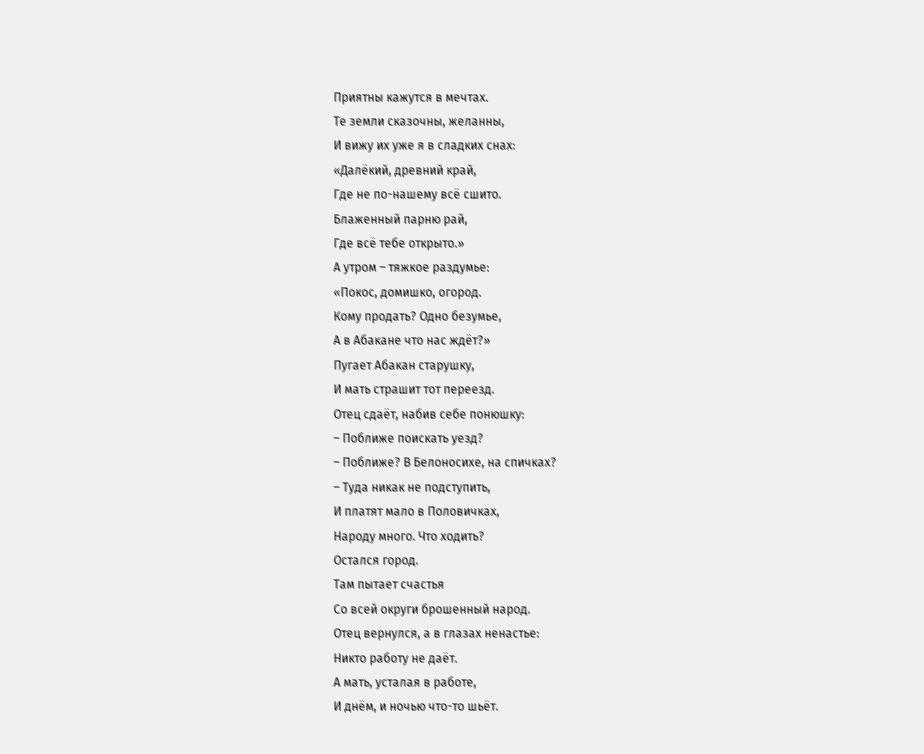Приятны кажутся в мечтах.
Те земли сказочны, желанны,
И вижу их уже я в сладких снах:
«Далёкий, древний край,
Где не по-нашему всё сшито.
Блаженный парню рай,
Где всё тебе открыто.»
А утром – тяжкое раздумье:
«Покос, домишко, огород.
Кому продать? Одно безумье,
А в Абакане что нас ждёт?»
Пугает Абакан старушку,
И мать страшит тот переезд.
Отец сдаёт, набив себе понюшку:
– Поближе поискать уезд?
– Поближе? В Белоносихе, на спичках?
– Туда никак не подступить,
И платят мало в Половичках,
Народу много. Что ходить?
Остался город.
Там пытает счастья
Со всей округи брошенный народ.
Отец вернулся, а в глазах ненастье:
Никто работу не даёт.
А мать, усталая в работе,
И днём, и ночью что-то шьёт.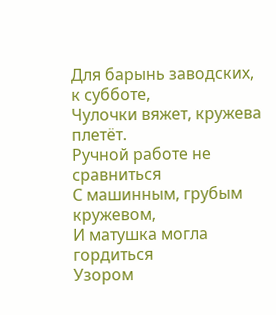Для барынь заводских, к субботе,
Чулочки вяжет, кружева плетёт.
Ручной работе не сравниться
С машинным, грубым кружевом,
И матушка могла гордиться
Узором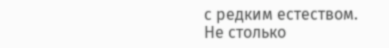с редким естеством.
Не столько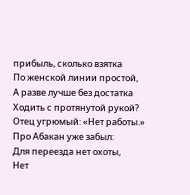прибыль, сколько взятка
По женской линии простой,
А разве лучше без достатка
Ходить с протянутой рукой?
Отец угрюмый: «Нет работы.»
Про Абакан уже забыл:
Для переезда нет охоты,
Нет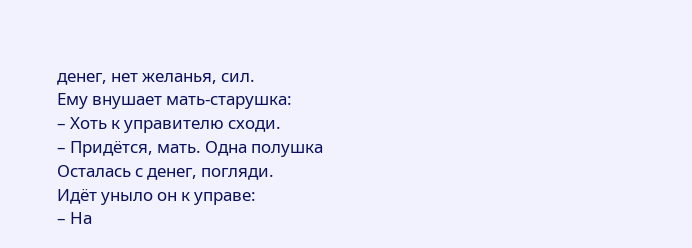денег, нет желанья, сил.
Ему внушает мать-старушка:
– Хоть к управителю сходи.
– Придётся, мать. Одна полушка
Осталась с денег, погляди.
Идёт уныло он к управе:
– На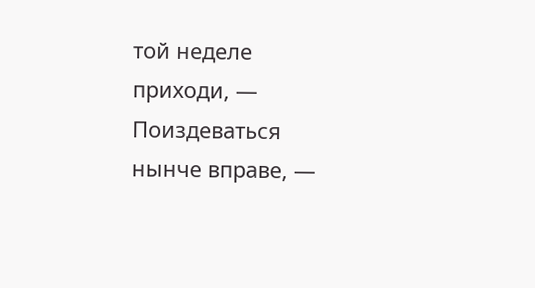той неделе приходи, —
Поиздеваться нынче вправе, —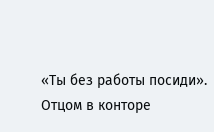«Ты без работы посиди».
Отцом в конторе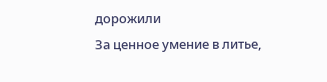дорожили
За ценное умение в литье,